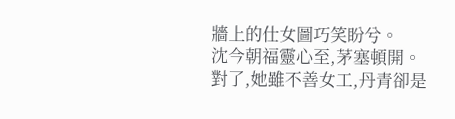牆上的仕女圖巧笑盼兮。
沈今朝福靈心至,茅塞頓開。
對了,她雖不善女工,丹青卻是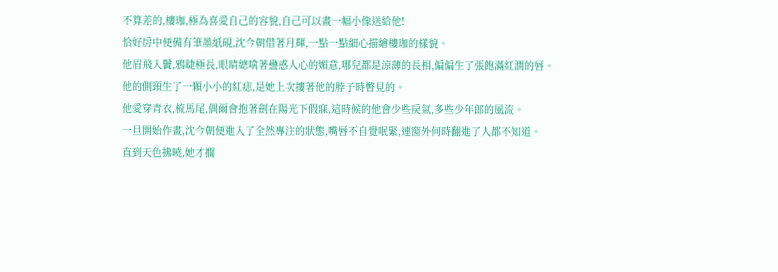不算差的,樓珈,極為喜愛自己的容貌,自己可以畫一幅小像送給他!
恰好房中便備有筆墨紙硯,沈今朝借著月輝,一點一點細心描繪樓珈的樣貌。
他眉飛入鬢,鴉睫極長,眼睛總噙著蠱惑人心的媚意,哪兒都是涼薄的長相,偏偏生了張飽滿紅潤的唇。
他的側頸生了一顆小小的紅痣,是她上次摟著他的脖子時瞥見的。
他愛穿青衣,梳馬尾,偶爾會抱著劍在陽光下假寐,這時候的他會少些戾氣,多些少年郎的風流。
一旦開始作畫,沈今朝便進入了全然專注的狀態,嘴唇不自覺呡緊,連窗外何時翻進了人都不知道。
直到天色拂曉,她才擱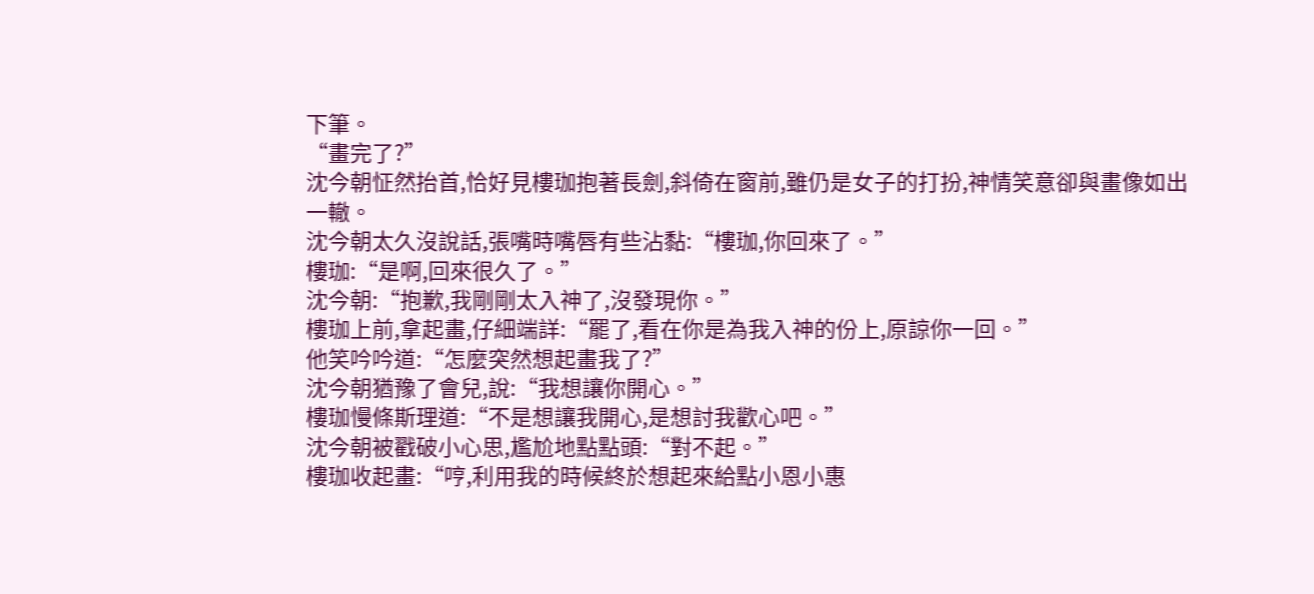下筆。
“畫完了?”
沈今朝怔然抬首,恰好見樓珈抱著長劍,斜倚在窗前,雖仍是女子的打扮,神情笑意卻與畫像如出一轍。
沈今朝太久沒說話,張嘴時嘴唇有些沾黏:“樓珈,你回來了。”
樓珈:“是啊,回來很久了。”
沈今朝:“抱歉,我剛剛太入神了,沒發現你。”
樓珈上前,拿起畫,仔細端詳:“罷了,看在你是為我入神的份上,原諒你一回。”
他笑吟吟道:“怎麼突然想起畫我了?”
沈今朝猶豫了會兒,說:“我想讓你開心。”
樓珈慢條斯理道:“不是想讓我開心,是想討我歡心吧。”
沈今朝被戳破小心思,尷尬地點點頭:“對不起。”
樓珈收起畫:“哼,利用我的時候終於想起來給點小恩小惠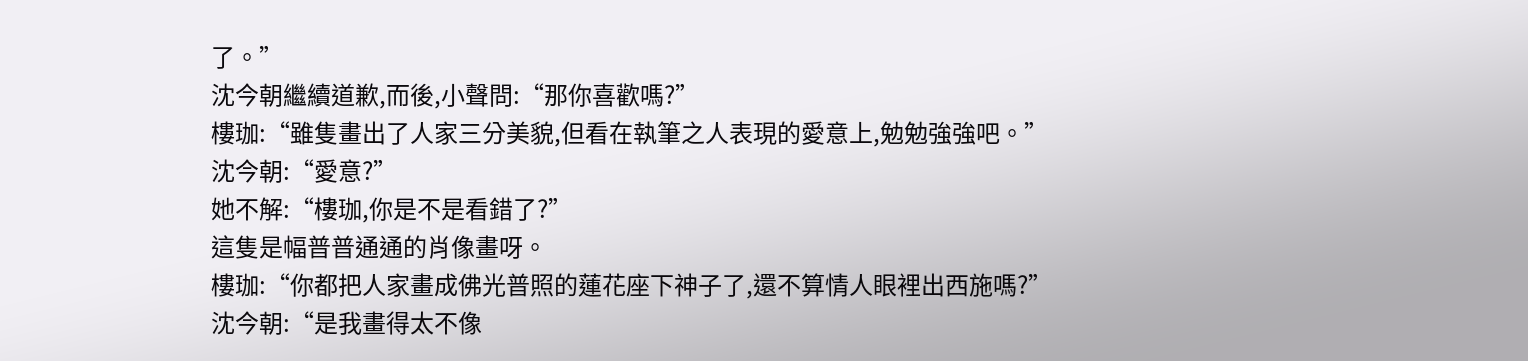了。”
沈今朝繼續道歉,而後,小聲問:“那你喜歡嗎?”
樓珈:“雖隻畫出了人家三分美貌,但看在執筆之人表現的愛意上,勉勉強強吧。”
沈今朝:“愛意?”
她不解:“樓珈,你是不是看錯了?”
這隻是幅普普通通的肖像畫呀。
樓珈:“你都把人家畫成佛光普照的蓮花座下神子了,還不算情人眼裡出西施嗎?”
沈今朝:“是我畫得太不像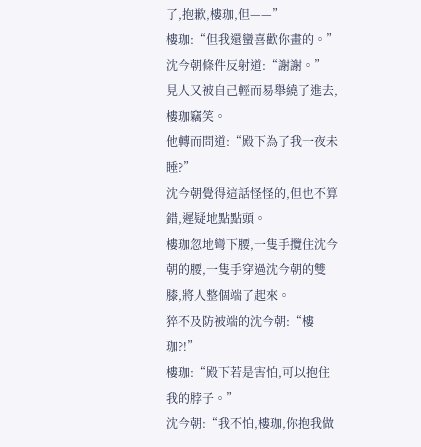了,抱歉,樓珈,但——”
樓珈:“但我還蠻喜歡你畫的。”
沈今朝條件反射道:“謝謝。”
見人又被自己輕而易舉繞了進去,樓珈竊笑。
他轉而問道:“殿下為了我一夜未睡?”
沈今朝覺得這話怪怪的,但也不算錯,遲疑地點點頭。
樓珈忽地彎下腰,一隻手攬住沈今朝的腰,一隻手穿過沈今朝的雙膝,將人整個端了起來。
猝不及防被端的沈今朝:“樓珈?!”
樓珈:“殿下若是害怕,可以抱住我的脖子。”
沈今朝:“我不怕,樓珈,你抱我做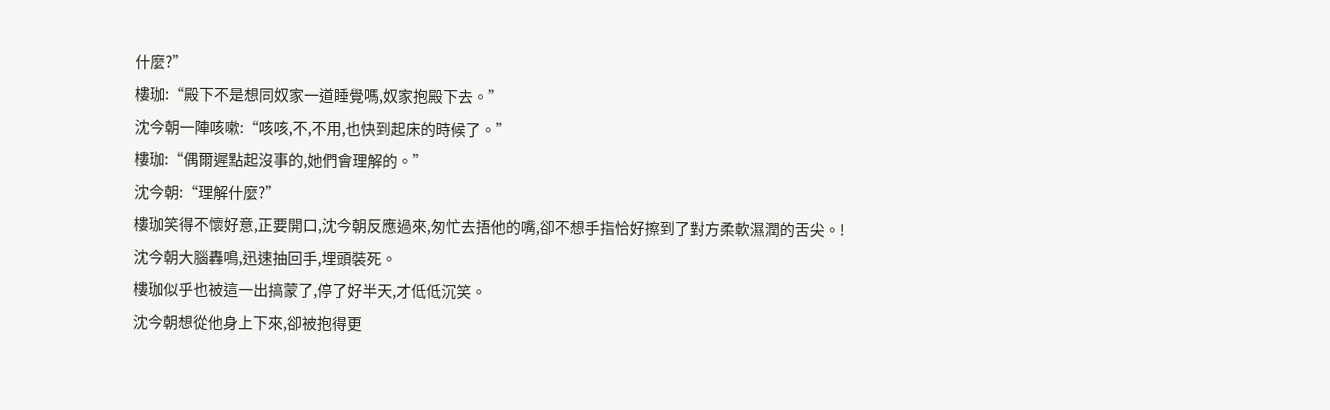什麼?”
樓珈:“殿下不是想同奴家一道睡覺嗎,奴家抱殿下去。”
沈今朝一陣咳嗽:“咳咳,不,不用,也快到起床的時候了。”
樓珈:“偶爾遲點起沒事的,她們會理解的。”
沈今朝:“理解什麼?”
樓珈笑得不懷好意,正要開口,沈今朝反應過來,匆忙去捂他的嘴,卻不想手指恰好擦到了對方柔軟濕潤的舌尖。!
沈今朝大腦轟鳴,迅速抽回手,埋頭裝死。
樓珈似乎也被這一出搞蒙了,停了好半天,才低低沉笑。
沈今朝想從他身上下來,卻被抱得更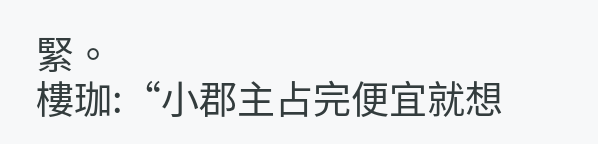緊。
樓珈:“小郡主占完便宜就想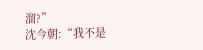溜?”
沈今朝:“我不是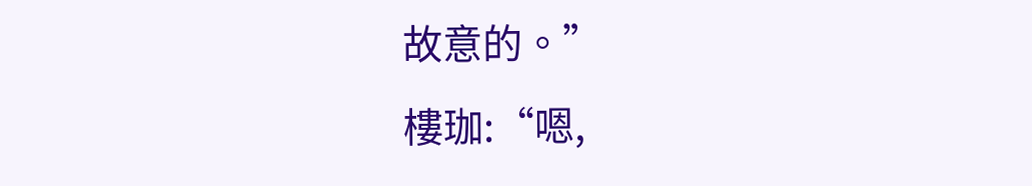故意的。”
樓珈:“嗯,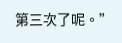第三次了呢。”